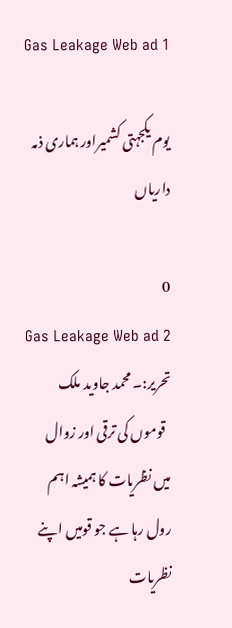Gas Leakage Web ad 1

یوم یکجہتی کشمیراور ہماری ذمہ داریاں

0
Gas Leakage Web ad 2
تحریر:۔ محمد جاوید ملک
  قوموں کی ترقی اور زوال میں نظریات کا ہمیشہ اہم رول رہا ہے جو قومیں اپنے نظریات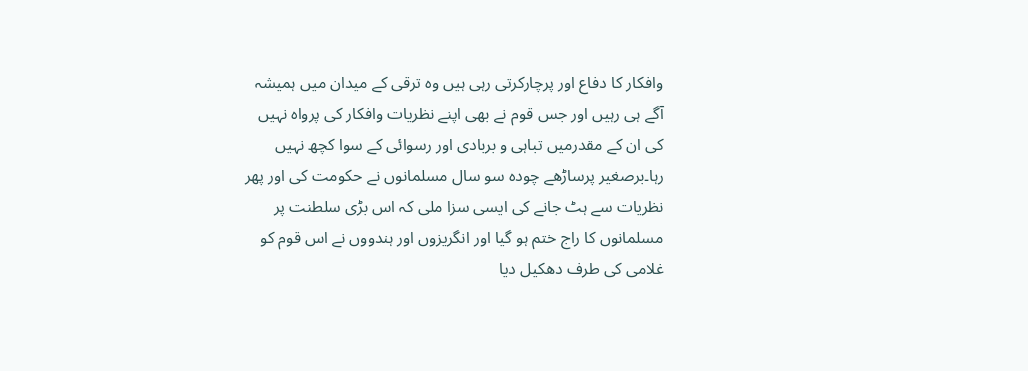وافکار کا دفاع اور پرچارکرتی رہی ہیں وہ ترقی کے میدان میں ہمیشہ آگے ہی رہیں اور جس قوم نے بھی اپنے نظریات وافکار کی پرواہ نہیں کی ان کے مقدرمیں تباہی و بربادی اور رسوائی کے سوا کچھ نہیں رہا۔برصغیر پرساڑھے چودہ سو سال مسلمانوں نے حکومت کی اور پھر نظریات سے ہٹ جانے کی ایسی سزا ملی کہ اس بڑی سلطنت پر مسلمانوں کا راج ختم ہو گیا اور انگریزوں اور ہندووں نے اس قوم کو غلامی کی طرف دھکیل دیا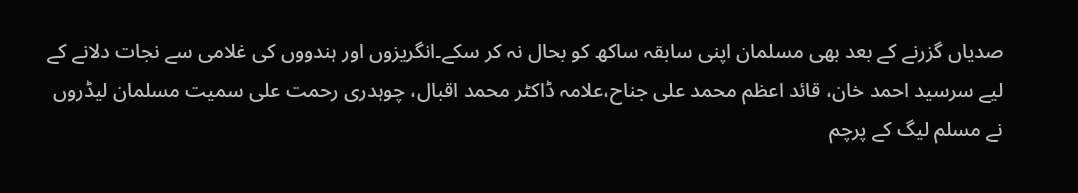صدیاں گزرنے کے بعد بھی مسلمان اپنی سابقہ ساکھ کو بحال نہ کر سکے۔انگریزوں اور ہندووں کی غلامی سے نجات دلانے کے لیے سرسید احمد خان، قائد اعظم محمد علی جناح،علامہ ڈاکٹر محمد اقبال، چوہدری رحمت علی سمیت مسلمان لیڈروں نے مسلم لیگ کے پرچم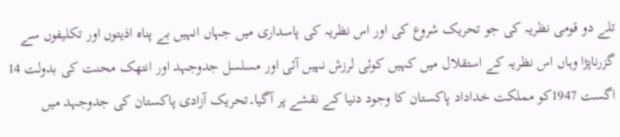تلے دو قومی نظریہ کی جو تحریک شروع کی اور اس نظریہ کی پاسداری میں جہاں انہیں بے پناہ اذیتوں اور تکلیفوں سے گزرناپڑا وہاں اس نظریہ کے استقلال میں کہیں کوئی لرزش نہیں آئی اور مسلسل جدوجہد اور انتھک محنت کی بدولت 14 اگست 1947کو مملکت خداداد پاکستان کا وجود دنیا کے نقشے پر آگیا۔تحریک آزادی پاکستان کی جدوجہد میں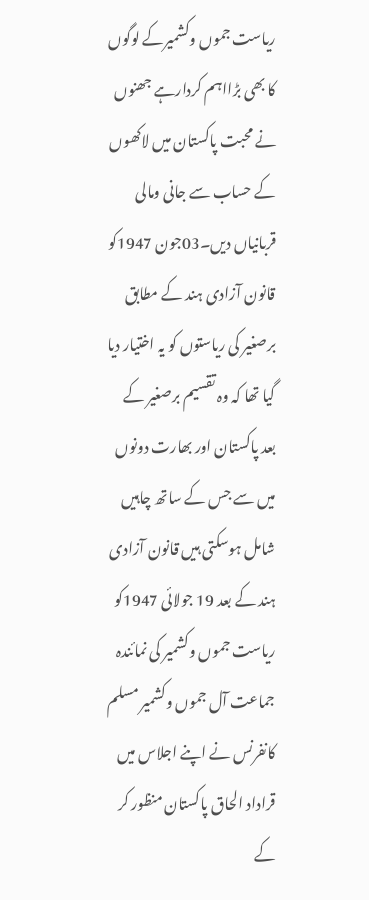ریاست جموں وکشمیرکے لوگوں کا بھی بڑااہم کردارہے جھنوں نے محبت پاکستان میں لاکھوں کے حساب سے جانی ومالی قربانیاں دیں۔03جون 1947کو قانون آزادی ہند کے مطابق برصغیر کی ریاستوں کو یہ اختیار دیا گیا تھا کہ وہ تقسیم برصغیر کے بعد پاکستان اور بھارت دونوں میں سے جس کے ساتھ چاہیں شامل ہوسکتی ہیں قانون آزادی ہند کے بعد 19 جولائی 1947کو ریاست جموں وکشمیر کی نمائندہ جماعت آل جموں وکشمیر مسلم کانفرنس نے اپنے اجلاس میں قراداد الحاق پاکستان منظور کر کے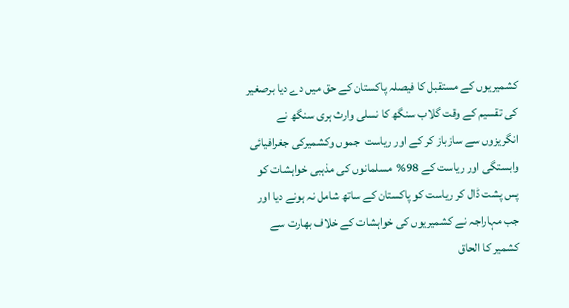کشمیریوں کے مستقبل کا فیصلہ پاکستان کے حق میں دے دیا برصغیر کی تقسیم کے وقت گلاب سنگھ کا نسلی وارث ہری سنگھ نے انگریزوں سے سازباز کر کے اور ریاست  جموں وکشمیرکی جغرافیائی وابستگی اور ریاست کے 98%  مسلمانوں کی مذہبی خواہشات کو پس پشت ڈال کر ریاست کو پاکستان کے ساتھ شامل نہ ہونے دیا اور جب مہاراجہ نے کشمیریوں کی خواہشات کے خلاف بھارت سے کشمیر کا الحاق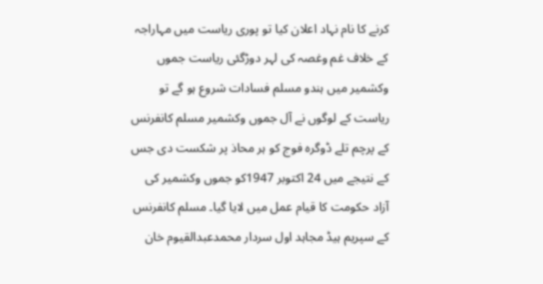کرنے کا نام نہاد اعلان کیا تو پوری ریاست میں مہاراجہ کے خلاف غم وغصہ کی لہر دوڑگئی ریاست جموں وکشمیر میں ہندو مسلم فسادات شروع ہو گے تو ریاست کے لوگوں نے آل جموں وکشمیر مسلم کانفرنس کے پرچم تلے ڈوگرہ فوج کو ہر محاذ پر شکست دی جس کے نتیجے میں 24 اکتوبر 1947کو جموں وکشمیر کی آزاد حکومت کا قیام عمل میں لایا گیا۔ مسلم کانفرنس کے سپریم ہیڈ مجاہد اول سردار محمدعبدالقیوم خان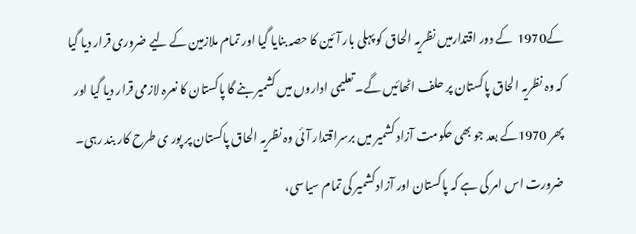کے1970  کے دور اقتدارمیں نظریہ الحاق کو پہلی بار آئین کا حصہ بنایا گیا اور تمام ملازمین کے لیے ضروری قرار دیا گیا کہ وہ نظریہ الحاق پاکستان پر حلف اٹھائیں گے۔ تعلیمی اداروں میں کشمیر بنے گا پاکستان کا نعرہ لازمی قرار دیا گیا اور پھر 1970کے بعد جو بھی حکومت آزاد کشمیر میں برسراقتدار آئی وہ نظریہ الحاق پاکستان پر پور ی طرح کار بند رہی۔
ضرورت اس امر کی ہے کہ پاکستان اور آزاد کشمیر کی تمام سیاسی،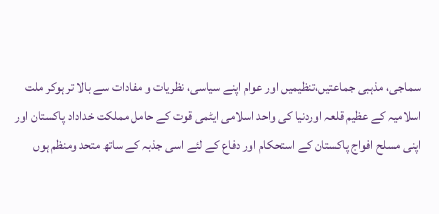سماجی، مذہبی جماعتیں،تنظیمیں اور عوام اپنے سیاسی، نظریات و مفادات سے بالا تر ہوکر ملت اسلامیہ کے عظیم قلعہ اوردنیا کی واحد اسلامی ایٹمی قوت کے حامل مملکت خداداد پاکستان اور اپنی مسلح افواج پاکستان کے استحکام اور دفاع کے لئے اسی جذبہ کے ساتھ متحد ومنظم ہوں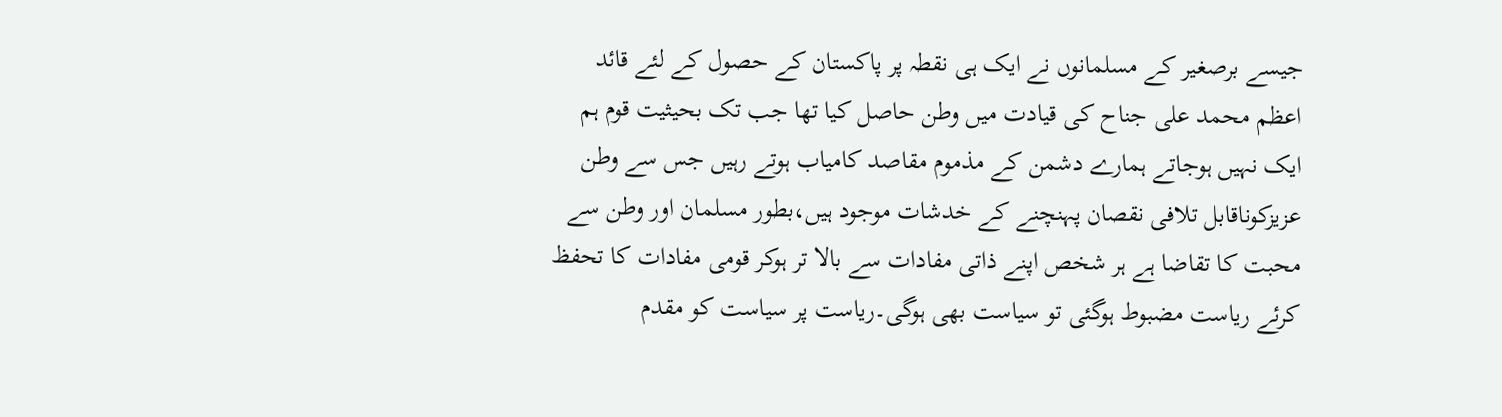جیسے برصغیر کے مسلمانوں نے ایک ہی نقطہ پر پاکستان کے حصول کے لئے قائد اعظم محمد علی جناح کی قیادت میں وطن حاصل کیا تھا جب تک بحیثیت قوم ہم ایک نہیں ہوجاتے ہمارے دشمن کے مذموم مقاصد کامیاب ہوتے رہیں جس سے وطن عزیزکوناقابل تلافی نقصان پہنچنے کے خدشات موجود ہیں،بطور مسلمان اور وطن سے محبت کا تقاضا ہے ہر شخص اپنے ذاتی مفادات سے بالا تر ہوکر قومی مفادات کا تحفظ کرئے ریاست مضبوط ہوگئی تو سیاست بھی ہوگی۔ریاست پر سیاست کو مقدم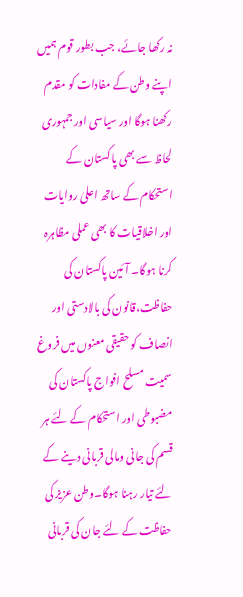نہ رکھا جائے، جب بطور قوم ہمیں اپنے وطن کے مفادات کو مقدم رکھنا ہوگا اور سیاسی اور جمہوری لحاظ سے بھی پاکستان کے استحکام کے ساتھ اعلیٰ روایات اور اخلاقیات کا بھی عملی مظاہرہ کرنا ہوگا۔ آئین پاکستان کی حفاظت،قانون کی بالادستی اور انصاف کو حقیقی معنوں میں فروغ سمیت مسلح افواج پاکستان کی مضبوطی اور استحکام کے لئے ہر قسم کی جانی ومالی قربانی دینے کے لئے تیار رہنا ہوگا۔وطن عزیز کی حفاظت کے لئے جان کی قربانی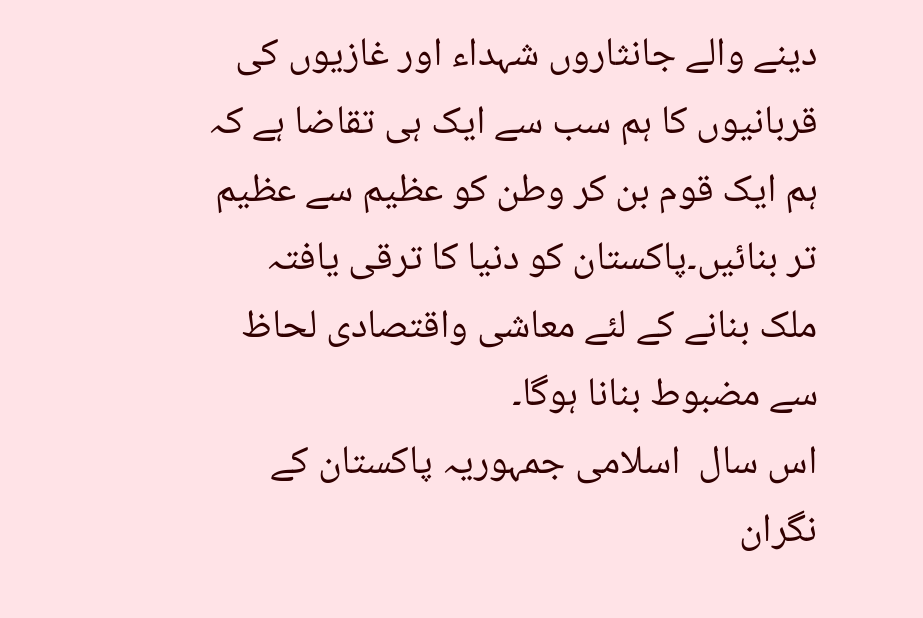دینے والے جانثاروں شہداء اور غازیوں کی قربانیوں کا ہم سب سے ایک ہی تقاضا ہے کہ ہم ایک قوم بن کر وطن کو عظیم سے عظیم تر بنائیں۔پاکستان کو دنیا کا ترقی یافتہ ملک بنانے کے لئے معاشی واقتصادی لحاظ سے مضبوط بنانا ہوگا۔
اس سال  اسلامی جمہوریہ پاکستان کے نگران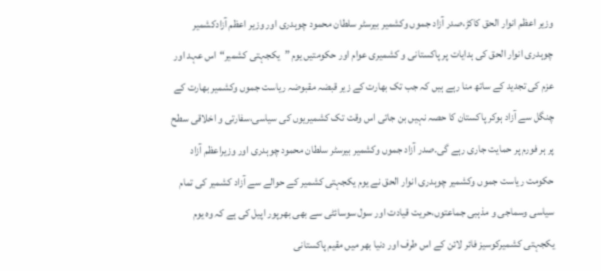وزیر اعظم انوار الحق کاکڑ،صدر آزاد جموں وکشمیر بیرسٹر سلطان محمود چوہدری اور وزیر اعظم آزادکشمیر چوہدری انوار الحق کی ہدایات پر پاکستانی و کشمیری عوام اور حکومتیں یوم ”یکجہتی کشمیر“اس عہد اور عزم کی تجدید کے ساتھ منا رہے ہیں کہ جب تک بھارت کے زیر قبضہ مقبوضہ ریاست جموں وکشمیر بھارت کے چنگل سے آزاد ہوکر پاکستان کا حصہ نہیں بن جاتی اس وقت تک کشمیریوں کی سیاسی،سفارتی و اخلاقی سطح پر ہر فورم پر حمایت جاری رہے گی۔صدر آزاد جموں وکشمیر بیرسٹر سلطان محمود چوہدری اور وزیراعظم آزاد حکومت ریاست جموں وکشمیر چوہدری انوار الحق نے یوم یکجہتی کشمیر کے حوالے سے آزاد کشمیر کی تمام سیاسی وسماجی و مذہبی جماعتوں،حریت قیادت اور سول سوسائٹی سے بھی بھرپور اپیل کی ہے کہ وہ یوم یکجہتی کشمیرکوسیز فائر لائن کے اس طرف اور دنیا بھر میں مقیم پاکستانی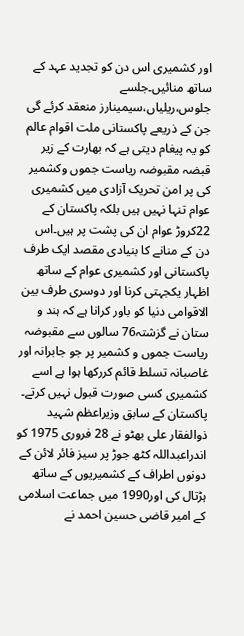اور کشمیری اس دن کو تجدید عہد کے ساتھ منائیں۔جلسے جلوس،ریلیاں،سیمینارز منعقد کرئے گی جن کے ذریعے پاکستانی ملت اقوام عالم کو یہ پیغام دیتی ہے کہ بھارت کے زیر قبضہ مقبوضہ ریاست جموں وکشمیر کی پر امن تحریک آزادی میں کشمیری عوام تنہا نہیں ہیں بلکہ پاکستان کے 22کروڑ عوام ان کی پشت پر ہیں۔اس دن کے منانے کا بنیادی مقصد ایک طرف پاکستانی اور کشمیری عوام کے ساتھ اظہار یکجہتی کرنا اور دوسری طرف بین الاقوامی دنیا کو باور کرانا ہے کہ ہند و ستان نے گزشتہ76 سالوں سے مقبوضہ ریاست جموں و کشمیر پر جو جابرانہ اور غاصبانہ تسلط قائم کررکھا ہوا ہے اسے کشمیری کسی صورت قبول نہیں کرتے۔ پاکستان کے سابق وزیراعظم شہید ذوالفقار علی بھٹو نے 28 فروری 1975 کو اندراعبداللہ کٹھ جوڑ پر سیز فائر لائن کے دونوں اطراف کے کشمیریوں کے ساتھ ہڑتال کی اور1990 میں جماعت اسلامی کے امیر قاضی حسین احمد نے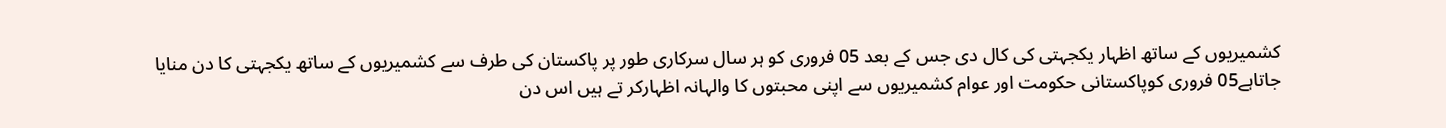کشمیریوں کے ساتھ اظہار یکجہتی کی کال دی جس کے بعد 05 فروری کو ہر سال سرکاری طور پر پاکستان کی طرف سے کشمیریوں کے ساتھ یکجہتی کا دن منایا جاتاہے05 فروری کوپاکستانی حکومت اور عوام کشمیریوں سے اپنی محبتوں کا والہانہ اظہارکر تے ہیں اس دن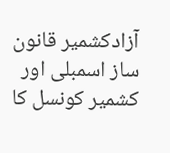آزادکشمیر قانون ساز اسمبلی اور کشمیر کونسل کا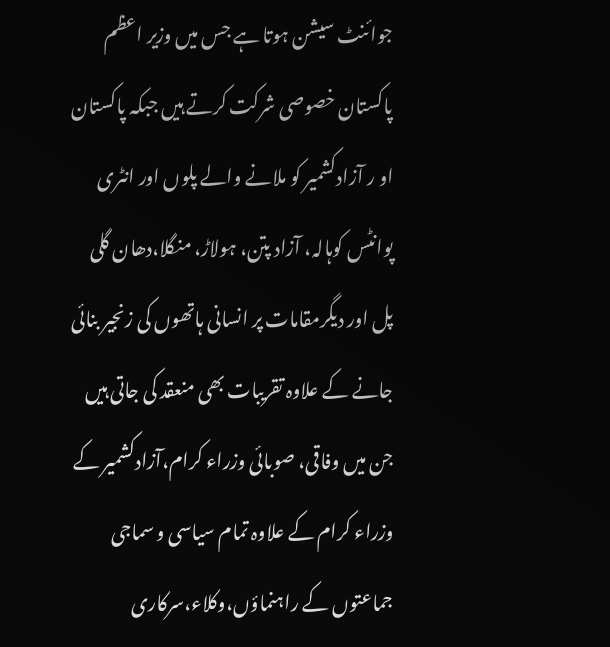جوائنٹ سیشن ہوتا ہے جس میں وزیر اعظم پاکستان خصوصی شرکت کرتے ہیں جبکہ پاکستان او ر آزادکشمیر کو ملانے والے پلوں اور انٹری پوانٹس کوہالہ، آزاد پتن، ہولاڑ، منگلا،دھان گلی پل اور دیگرمقامات پر انسانی ہاتھوں کی زنجیر بنائی جانے کے علاوہ تقریبات بھی منعقد کی جاتی ہیں جن میں وفاقی، صوبائی وزراء کرام،آزادکشمیر کے وزراء کرام کے علاوہ تمام سیاسی و سماجی جماعتوں کے راہنماؤں،وکلاء،سرکاری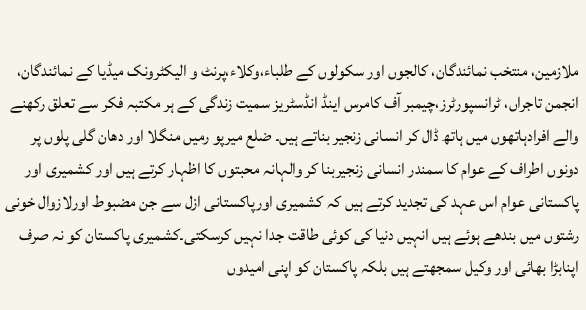ملازمین، منتخب نمائندگان، کالجوں اور سکولوں کے طلباء،وکلاء،پرنٹ و الیکٹرونک میڈیا کے نمائندگان، انجمن تاجراں، ٹرانسپورٹرز،چیمبر آف کامرس اینڈ انڈسٹریز سمیت زندگی کے ہر مکتبہ فکر سے تعلق رکھنے والے افرادہاتھوں میں ہاتھ ڈال کر انسانی زنجیر بناتے ہیں۔ ضلع میرپو رمیں منگلا اور دھان گلی پلوں پر دونوں اطراف کے عوام کا سمندر انسانی زنجیربنا کر والہانہ محبتوں کا اظہار کرتے ہیں اور کشمیری اور پاکستانی عوام اس عہد کی تجدید کرتے ہیں کہ کشمیری اورپاکستانی ازل سے جن مضبوط اورلازوال خونی رشتوں میں بندھے ہوئے ہیں انہیں دنیا کی کوئی طاقت جدا نہیں کرسکتی۔کشمیری پاکستان کو نہ صرف اپنابڑا بھائی اور وکیل سمجھتے ہیں بلکہ پاکستان کو اپنی امیدوں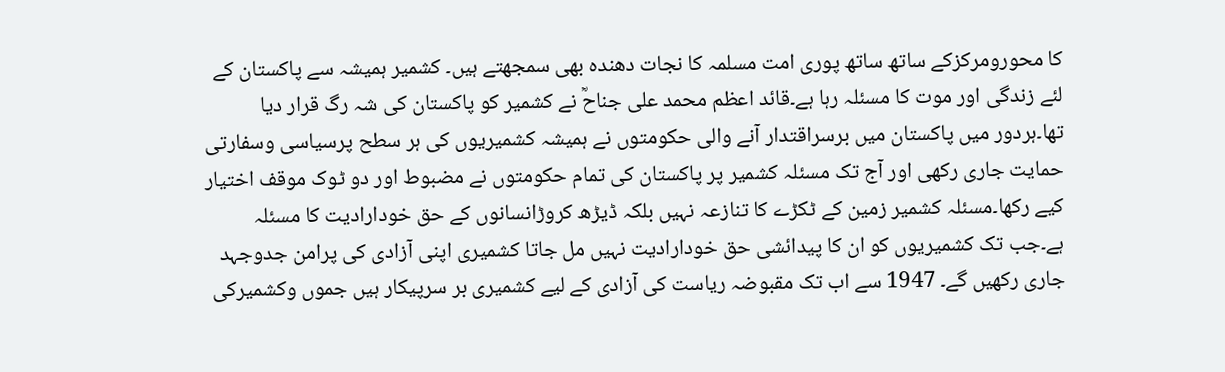کا محورومرکزکے ساتھ ساتھ پوری امت مسلمہ کا نجات دھندہ بھی سمجھتے ہیں۔ کشمیر ہمیشہ سے پاکستان کے لئے زندگی اور موت کا مسئلہ رہا ہے۔قائد اعظم محمد علی جناحؒ نے کشمیر کو پاکستان کی شہ رگ قرار دیا تھا۔ہردور میں پاکستان میں برسراقتدار آنے والی حکومتوں نے ہمیشہ کشمیریوں کی ہر سطح پرسیاسی وسفارتی حمایت جاری رکھی اور آج تک مسئلہ کشمیر پر پاکستان کی تمام حکومتوں نے مضبوط اور دو ٹوک موقف اختیار کیے رکھا۔مسئلہ کشمیر زمین کے ٹکڑے کا تنازعہ نہیں بلکہ ڈیڑھ کروڑانسانوں کے حق خودارادیت کا مسئلہ ہے۔جب تک کشمیریوں کو ان کا پیدائشی حق خودارادیت نہیں مل جاتا کشمیری اپنی آزادی کی پرامن جدوجہد جاری رکھیں گے۔ 1947 سے اب تک مقبوضہ ریاست کی آزادی کے لیے کشمیری بر سرپیکار ہیں جموں وکشمیرکی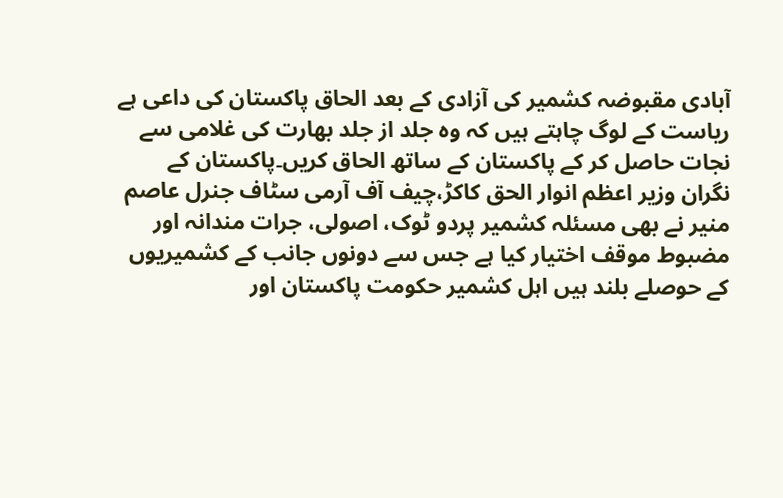آبادی مقبوضہ کشمیر کی آزادی کے بعد الحاق پاکستان کی داعی ہے ریاست کے لوگ چاہتے ہیں کہ وہ جلد از جلد بھارت کی غلامی سے نجات حاصل کر کے پاکستان کے ساتھ الحاق کریں۔پاکستان کے نگران وزیر اعظم انوار الحق کاکڑ،چیف آف آرمی سٹاف جنرل عاصم منیر نے بھی مسئلہ کشمیر پردو ٹوک، اصولی، جرات مندانہ اور مضبوط موقف اختیار کیا ہے جس سے دونوں جانب کے کشمیریوں کے حوصلے بلند ہیں اہل کشمیر حکومت پاکستان اور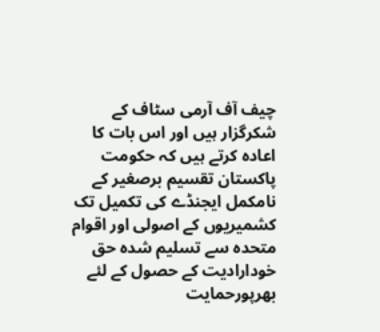چیف آف آرمی سٹاف کے شکرگزار ہیں اور اس بات کا اعادہ کرتے ہیں کہ حکومت پاکستان تقسیم برصغیر کے نامکمل ایجنڈے کی تکمیل تک کشمیریوں کے اصولی اور اقوام متحدہ سے تسلیم شدہ حق خودارادیت کے حصول کے لئے بھرپورحمایت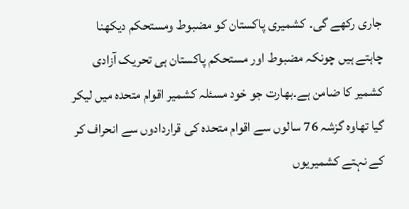جاری رکھے گی۔ کشمیری پاکستان کو مضبوط ومستحکم دیکھنا چاہتے ہیں چونکہ مضبوط اور مستحکم پاکستان ہی تحریک آزادی کشمیر کا ضامن ہے۔بھارت جو خود مسئلہ کشمیر اقوام متحدہ میں لیکر گیا تھاوہ گزشہ 76 سالوں سے اقوام متحدہ کی قراردادوں سے انحراف کر کے نہتے کشمیریوں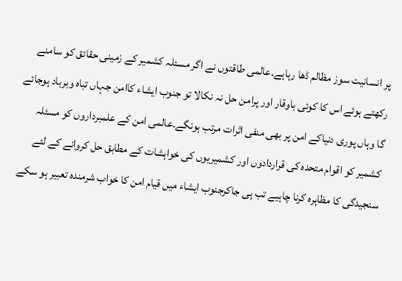پر انسانیت سوز مظالم ڈھا رہاہے۔عالمی طاقتوں نے اگر مسئلہ کشمیر کے زمینی حقائق کو سامنے رکھتے ہوئے اس کا کوئی باوقار اور پرامن حل نہ نکالا تو جنوب ایشاء کاامن جہاں تباہ وبرباد ہوجائے گا وہاں پوری دنیاکے امن پر بھی منفی اثرات مرتب ہونگے۔عالمی امن کے علمبرداروں کو مسئلہ کشمیر کو اقوام متحدہ کی قراردادوں اور کشمیریوں کی خواہشات کے مطابق حل کروانے کے لئے سنجیدگی کا مظاہرہ کرنا چاہیے تب ہی جاکرجنوب ایشاء میں قیام امن کا خواب شرمندہ تعبیر ہو سکے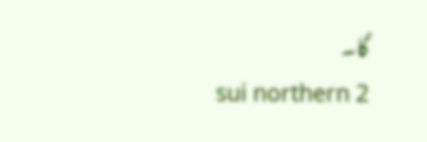گا۔
sui northern 2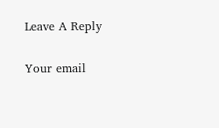Leave A Reply

Your email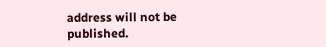address will not be published.